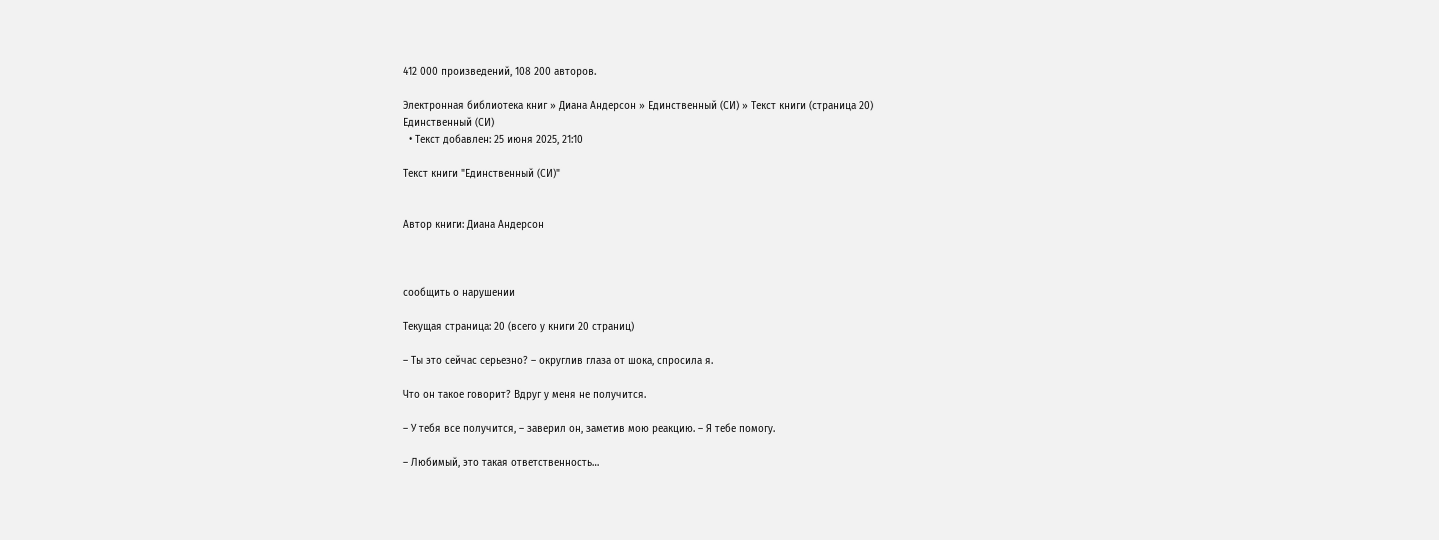412 000 произведений, 108 200 авторов.

Электронная библиотека книг » Диана Андерсон » Единственный (СИ) » Текст книги (страница 20)
Единственный (СИ)
  • Текст добавлен: 25 июня 2025, 21:10

Текст книги "Единственный (СИ)"


Автор книги: Диана Андерсон



сообщить о нарушении

Текущая страница: 20 (всего у книги 20 страниц)

– Ты это сейчас серьезно? – округлив глаза от шока, спросила я.

Что он такое говорит? Вдруг у меня не получится.

– У тебя все получится, – заверил он, заметив мою реакцию. – Я тебе помогу.

– Любимый, это такая ответственность…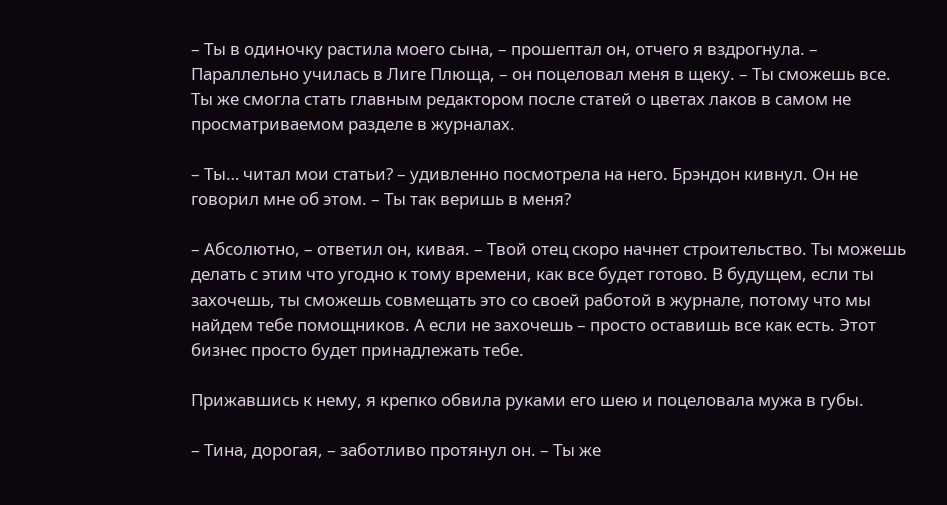– Ты в одиночку растила моего сына, – прошептал он, отчего я вздрогнула. – Параллельно училась в Лиге Плюща, – он поцеловал меня в щеку. – Ты сможешь все. Ты же смогла стать главным редактором после статей о цветах лаков в самом не просматриваемом разделе в журналах.

– Ты… читал мои статьи? – удивленно посмотрела на него. Брэндон кивнул. Он не говорил мне об этом. – Ты так веришь в меня?

– Абсолютно, – ответил он, кивая. – Твой отец скоро начнет строительство. Ты можешь делать с этим что угодно к тому времени, как все будет готово. В будущем, если ты захочешь, ты сможешь совмещать это со своей работой в журнале, потому что мы найдем тебе помощников. А если не захочешь – просто оставишь все как есть. Этот бизнес просто будет принадлежать тебе.

Прижавшись к нему, я крепко обвила руками его шею и поцеловала мужа в губы.

– Тина, дорогая, – заботливо протянул он. – Ты же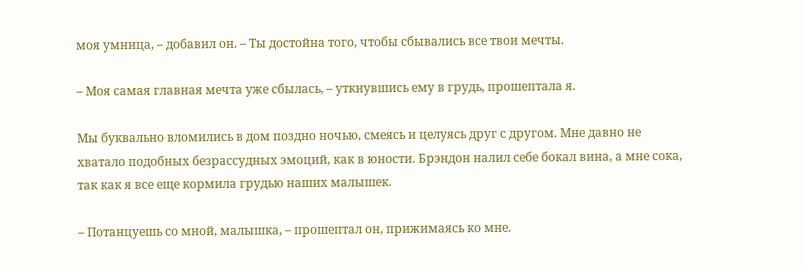моя умница, – добавил он. – Ты достойна того, чтобы сбывались все твои мечты.

– Моя самая главная мечта уже сбылась, – уткнувшись ему в грудь, прошептала я.

Мы буквально вломились в дом поздно ночью, смеясь и целуясь друг с другом. Мне давно не хватало подобных безрассудных эмоций, как в юности. Брэндон налил себе бокал вина, а мне сока, так как я все еще кормила грудью наших малышек.

– Потанцуешь со мной, малышка, – прошептал он, прижимаясь ко мне.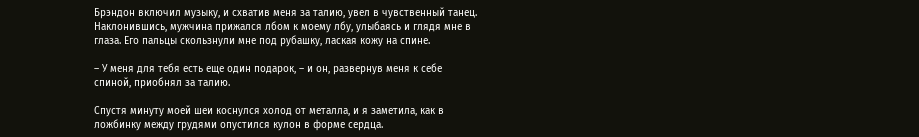Брэндон включил музыку, и схватив меня за талию, увел в чувственный танец. Наклонившись, мужчина прижался лбом к моему лбу, улыбаясь и глядя мне в глаза. Его пальцы скользнули мне под рубашку, лаская кожу на спине.

– У меня для тебя есть еще один подарок, – и он, развернув меня к себе спиной, приобнял за талию.

Спустя минуту моей шеи коснулся холод от металла, и я заметила, как в ложбинку между грудями опустился кулон в форме сердца.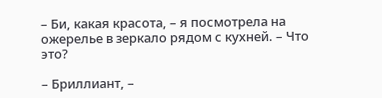– Би, какая красота, – я посмотрела на ожерелье в зеркало рядом с кухней. – Что это?

– Бриллиант, –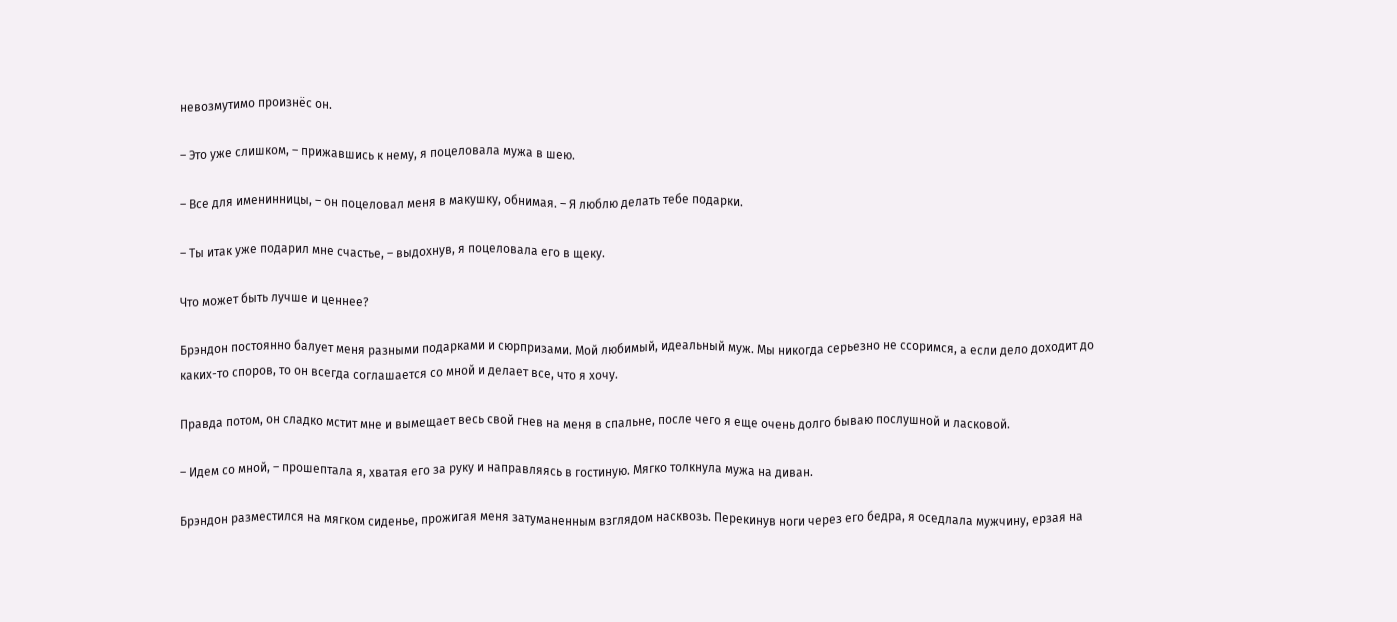невозмутимо произнёс он.

– Это уже слишком, – прижавшись к нему, я поцеловала мужа в шею.

– Все для именинницы, – он поцеловал меня в макушку, обнимая. – Я люблю делать тебе подарки.

– Ты итак уже подарил мне счастье, – выдохнув, я поцеловала его в щеку.

Что может быть лучше и ценнее?

Брэндон постоянно балует меня разными подарками и сюрпризами. Мой любимый, идеальный муж. Мы никогда серьезно не ссоримся, а если дело доходит до каких-то споров, то он всегда соглашается со мной и делает все, что я хочу.

Правда потом, он сладко мстит мне и вымещает весь свой гнев на меня в спальне, после чего я еще очень долго бываю послушной и ласковой.

– Идем со мной, – прошептала я, хватая его за руку и направляясь в гостиную. Мягко толкнула мужа на диван.

Брэндон разместился на мягком сиденье, прожигая меня затуманенным взглядом насквозь. Перекинув ноги через его бедра, я оседлала мужчину, ерзая на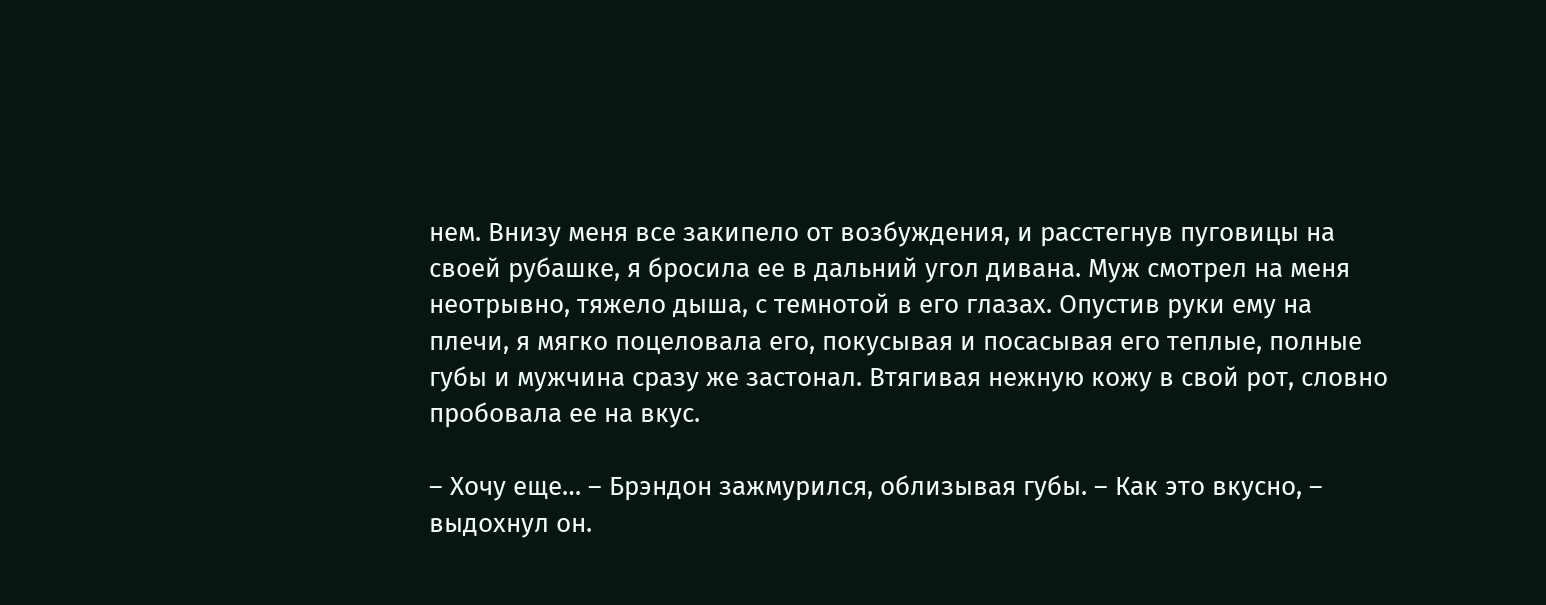нем. Внизу меня все закипело от возбуждения, и расстегнув пуговицы на своей рубашке, я бросила ее в дальний угол дивана. Муж смотрел на меня неотрывно, тяжело дыша, с темнотой в его глазах. Опустив руки ему на плечи, я мягко поцеловала его, покусывая и посасывая его теплые, полные губы и мужчина сразу же застонал. Втягивая нежную кожу в свой рот, словно пробовала ее на вкус.

– Хочу еще… – Брэндон зажмурился, облизывая губы. – Как это вкусно, – выдохнул он.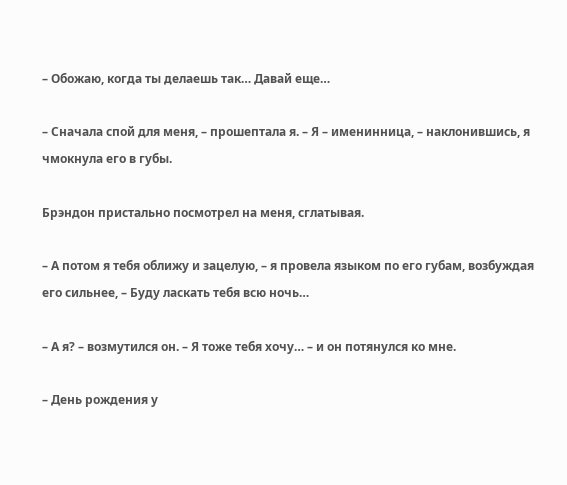– Обожаю, когда ты делаешь так… Давай еще…

– Сначала спой для меня, – прошептала я. – Я – именинница, – наклонившись, я чмокнула его в губы.

Брэндон пристально посмотрел на меня, сглатывая.

– А потом я тебя оближу и зацелую, – я провела языком по его губам, возбуждая его сильнее, – Буду ласкать тебя всю ночь…

– А я? – возмутился он. – Я тоже тебя хочу… – и он потянулся ко мне.

– День рождения у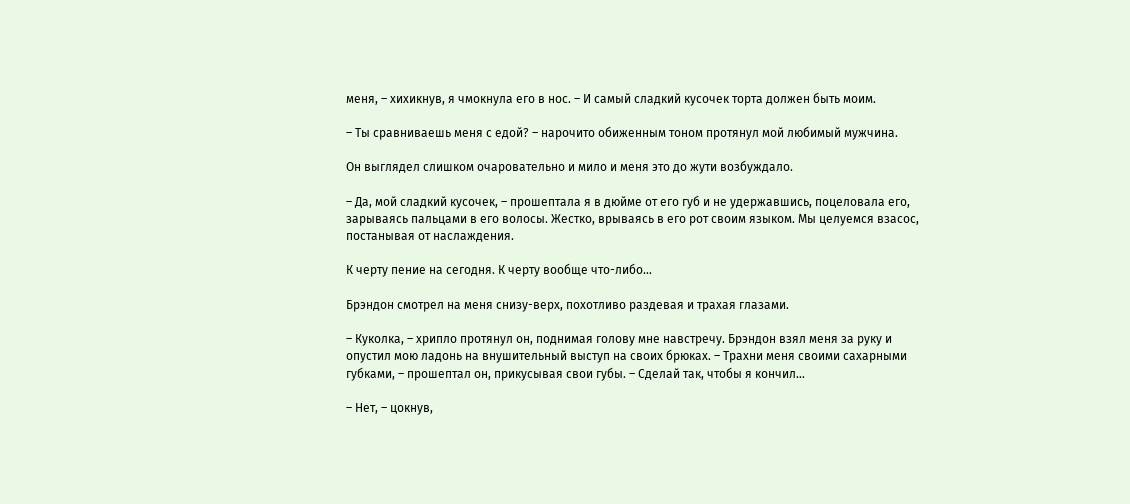меня, – хихикнув, я чмокнула его в нос. – И самый сладкий кусочек торта должен быть моим.

– Ты сравниваешь меня с едой? – нарочито обиженным тоном протянул мой любимый мужчина.

Он выглядел слишком очаровательно и мило и меня это до жути возбуждало.

– Да, мой сладкий кусочек, – прошептала я в дюйме от его губ и не удержавшись, поцеловала его, зарываясь пальцами в его волосы. Жестко, врываясь в его рот своим языком. Мы целуемся взасос, постанывая от наслаждения.

К черту пение на сегодня. К черту вообще что-либо…

Брэндон смотрел на меня снизу-верх, похотливо раздевая и трахая глазами.

– Куколка, – хрипло протянул он, поднимая голову мне навстречу. Брэндон взял меня за руку и опустил мою ладонь на внушительный выступ на своих брюках. – Трахни меня своими сахарными губками, – прошептал он, прикусывая свои губы. – Сделай так, чтобы я кончил…

– Нет, – цокнув,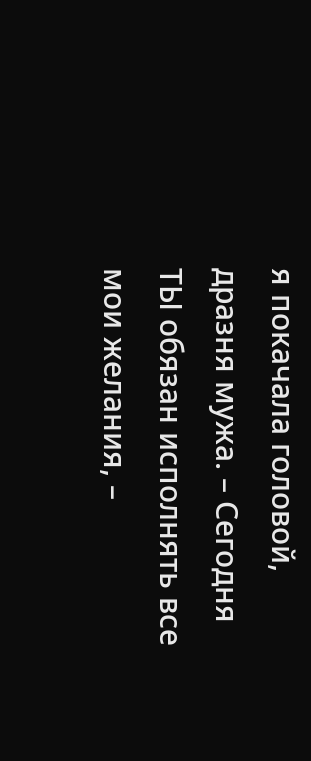я покачала головой, дразня мужа. – Сегодня ТЫ обязан исполнять все мои желания, –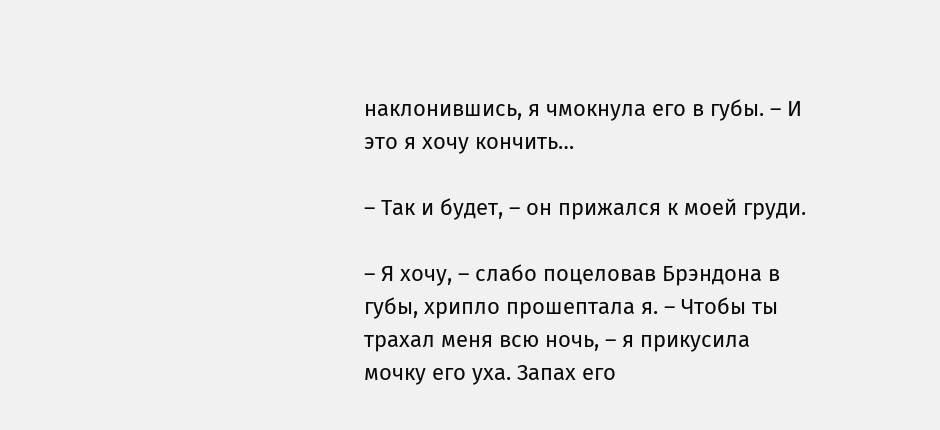наклонившись, я чмокнула его в губы. – И это я хочу кончить…

– Так и будет, – он прижался к моей груди.

– Я хочу, – слабо поцеловав Брэндона в губы, хрипло прошептала я. – Чтобы ты трахал меня всю ночь, – я прикусила мочку его уха. Запах его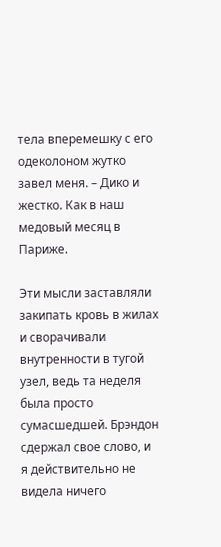тела вперемешку с его одеколоном жутко завел меня. – Дико и жестко. Как в наш медовый месяц в Париже.

Эти мысли заставляли закипать кровь в жилах и сворачивали внутренности в тугой узел, ведь та неделя была просто сумасшедшей. Брэндон сдержал свое слово, и я действительно не видела ничего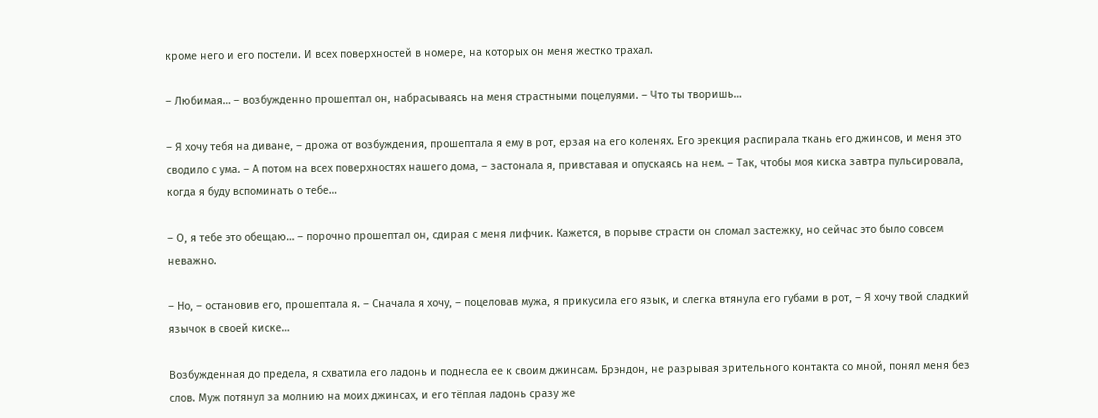кроме него и его постели. И всех поверхностей в номере, на которых он меня жестко трахал.

– Любимая… – возбужденно прошептал он, набрасываясь на меня страстными поцелуями. – Что ты творишь…

– Я хочу тебя на диване, – дрожа от возбуждения, прошептала я ему в рот, ерзая на его коленях. Его эрекция распирала ткань его джинсов, и меня это сводило с ума. – А потом на всех поверхностях нашего дома, – застонала я, привставая и опускаясь на нем. – Так, чтобы моя киска завтра пульсировала, когда я буду вспоминать о тебе…

– О, я тебе это обещаю… – порочно прошептал он, сдирая с меня лифчик. Кажется, в порыве страсти он сломал застежку, но сейчас это было совсем неважно.

– Но, – остановив его, прошептала я. – Сначала я хочу, – поцеловав мужа, я прикусила его язык, и слегка втянула его губами в рот, – Я хочу твой сладкий язычок в своей киске…

Возбужденная до предела, я схватила его ладонь и поднесла ее к своим джинсам. Брэндон, не разрывая зрительного контакта со мной, понял меня без слов. Муж потянул за молнию на моих джинсах, и его тёплая ладонь сразу же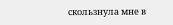скользнула мне в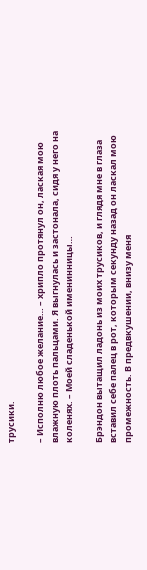трусики.

– Исполню любое желание… – хрипло протянул он, лаская мою влажную плоть пальцами. Я выгнулась и застонала, сидя у него на коленях. – Моей сладенькой именинницы…

Брэндон вытащил ладонь из моих трусиков, и глядя мне в глаза вставил себе палец в рот, которым секунду назад он ласкал мою промежность. В предвкушении, внизу меня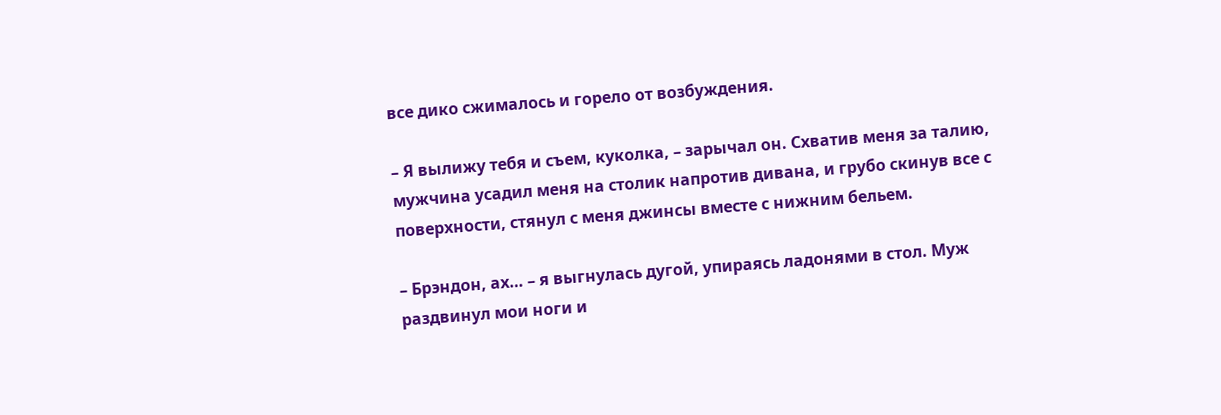все дико сжималось и горело от возбуждения.

– Я вылижу тебя и съем, куколка, – зарычал он. Схватив меня за талию, мужчина усадил меня на столик напротив дивана, и грубо скинув все с поверхности, стянул с меня джинсы вместе с нижним бельем.

– Брэндон, ах… – я выгнулась дугой, упираясь ладонями в стол. Муж раздвинул мои ноги и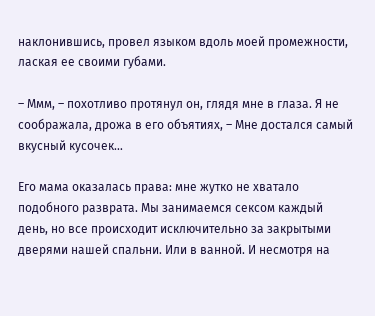наклонившись, провел языком вдоль моей промежности, лаская ее своими губами.

– Ммм, – похотливо протянул он, глядя мне в глаза. Я не соображала, дрожа в его объятиях, – Мне достался самый вкусный кусочек…

Его мама оказалась права: мне жутко не хватало подобного разврата. Мы занимаемся сексом каждый день, но все происходит исключительно за закрытыми дверями нашей спальни. Или в ванной. И несмотря на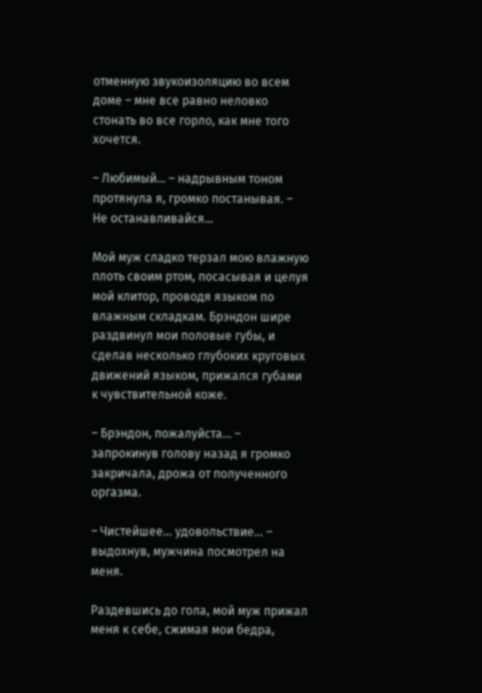отменную звукоизоляцию во всем доме – мне все равно неловко стонать во все горло, как мне того хочется.

– Любимый… – надрывным тоном протянула я, громко постанывая. – Не останавливайся…

Мой муж сладко терзал мою влажную плоть своим ртом, посасывая и целуя мой клитор, проводя языком по влажным складкам. Брэндон шире раздвинул мои половые губы, и сделав несколько глубоких круговых движений языком, прижался губами к чувствительной коже.

– Брэндон, пожалуйста… – запрокинув голову назад я громко закричала, дрожа от полученного оргазма.

– Чистейшее… удовольствие… – выдохнув, мужчина посмотрел на меня.

Раздевшись до гола, мой муж прижал меня к себе, сжимая мои бедра,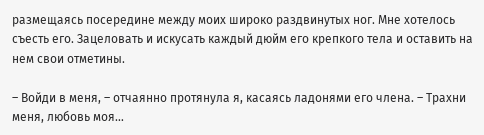размещаясь посередине между моих широко раздвинутых ног. Мне хотелось съесть его. Зацеловать и искусать каждый дюйм его крепкого тела и оставить на нем свои отметины.

– Войди в меня, – отчаянно протянула я, касаясь ладонями его члена. – Трахни меня, любовь моя…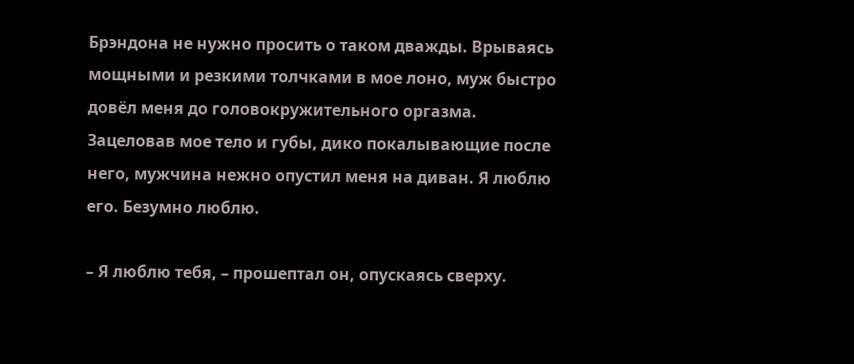Брэндона не нужно просить о таком дважды. Врываясь мощными и резкими толчками в мое лоно, муж быстро довёл меня до головокружительного оргазма. Зацеловав мое тело и губы, дико покалывающие после него, мужчина нежно опустил меня на диван. Я люблю его. Безумно люблю.

– Я люблю тебя, – прошептал он, опускаясь сверху.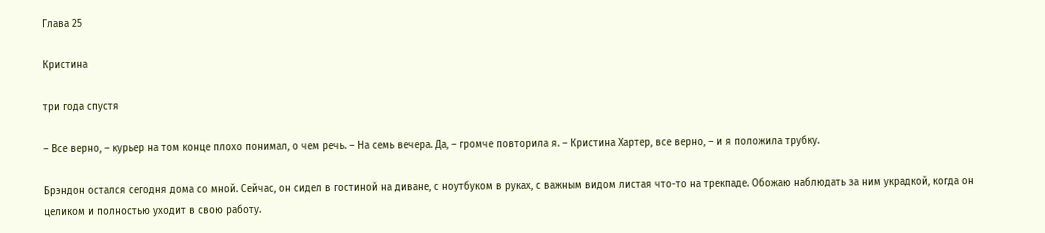Глава 25

Кристина

три года спустя

– Все верно, – курьер на том конце плохо понимал, о чем речь. – На семь вечера. Да, – громче повторила я. – Кристина Хартер, все верно, – и я положила трубку.

Брэндон остался сегодня дома со мной. Сейчас, он сидел в гостиной на диване, с ноутбуком в руках, с важным видом листая что-то на трекпаде. Обожаю наблюдать за ним украдкой, когда он целиком и полностью уходит в свою работу.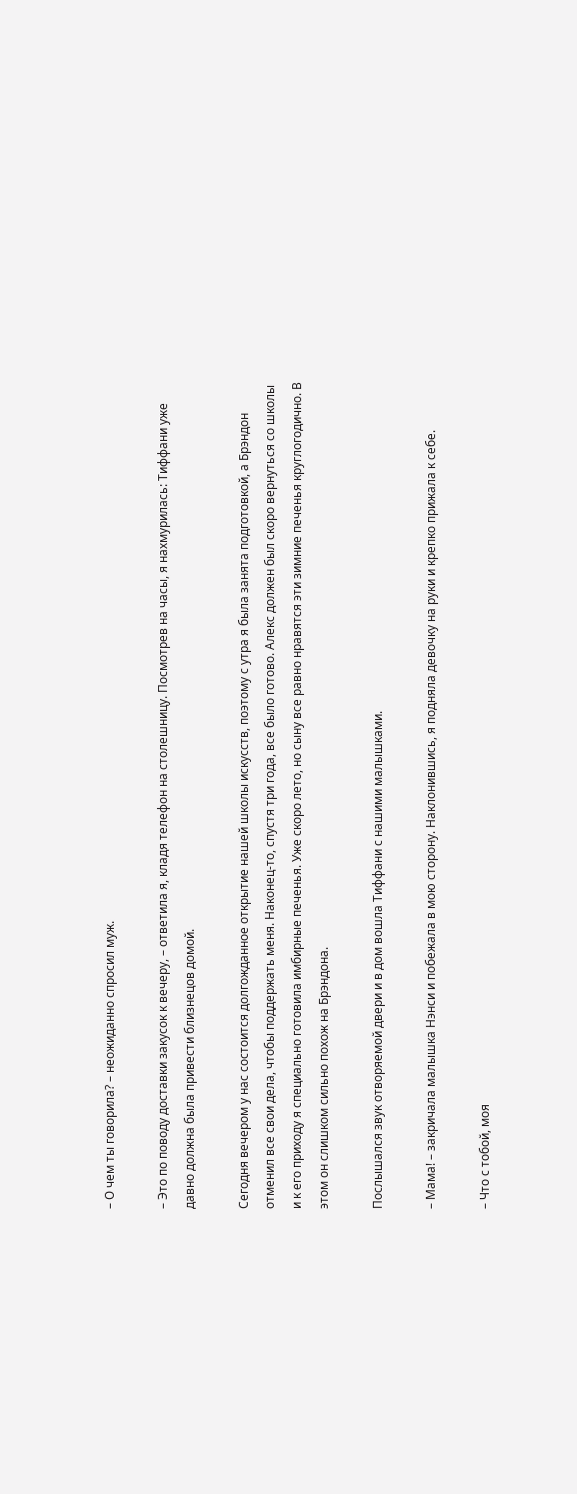– О чем ты говорила? – неожиданно спросил муж.

– Это по поводу доставки закусок к вечеру, – ответила я, кладя телефон на столешницу. Посмотрев на часы, я нахмурилась: Тиффани уже давно должна была привести близнецов домой.

Сегодня вечером у нас состоится долгожданное открытие нашей школы искусств, поэтому с утра я была занята подготовкой, а Брэндон отменил все свои дела, чтобы поддержать меня. Наконец-то, спустя три года, все было готово. Алекс должен был скоро вернуться со школы и к его приходу я специально готовила имбирные печенья. Уже скоро лето, но сыну все равно нравятся эти зимние печенья круглогодично. В этом он слишком сильно похож на Брэндона.

Послышался звук отворяемой двери и в дом вошла Тиффани с нашими малышками.

– Мама! – закричала малышка Нэнси и побежала в мою сторону. Наклонившись, я подняла девочку на руки и крепко прижала к себе.

– Что с тобой, моя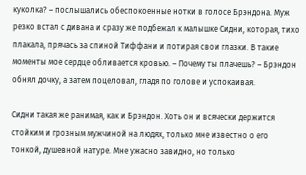куколка? – послышались обеспокоенные нотки в голосе Брэндона. Муж резко встал с дивана и сразу же подбежал к малышке Сидни, которая, тихо плакала, прячась за спиной Тиффани и потирая свои глазки. В такие моменты мое сердце обливается кровью. – Почему ты плачешь? – Брэндон обнял дочку, а затем поцеловал, гладя по голове и успокаивая.

Сидни такая же ранимая, как и Брэндон. Хоть он и всячески держится стойким и грозным мужчиной на людях, только мне известно о его тонкой, душевной натуре. Мне ужасно завидно, но только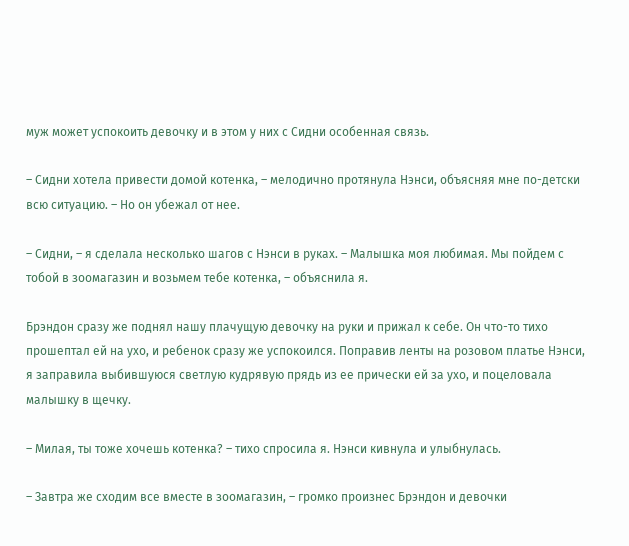муж может успокоить девочку и в этом у них с Сидни особенная связь.

– Сидни хотела привести домой котенка, – мелодично протянула Нэнси, объясняя мне по-детски всю ситуацию. – Но он убежал от нее.

– Сидни, – я сделала несколько шагов с Нэнси в руках. – Малышка моя любимая. Мы пойдем с тобой в зоомагазин и возьмем тебе котенка, – объяснила я.

Брэндон сразу же поднял нашу плачущую девочку на руки и прижал к себе. Он что-то тихо прошептал ей на ухо, и ребенок сразу же успокоился. Поправив ленты на розовом платье Нэнси, я заправила выбившуюся светлую кудрявую прядь из ее прически ей за ухо, и поцеловала малышку в щечку.

– Милая, ты тоже хочешь котенка? – тихо спросила я. Нэнси кивнула и улыбнулась.

– Завтра же сходим все вместе в зоомагазин, – громко произнес Брэндон и девочки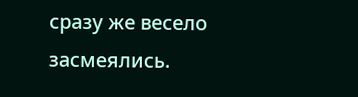сразу же весело засмеялись.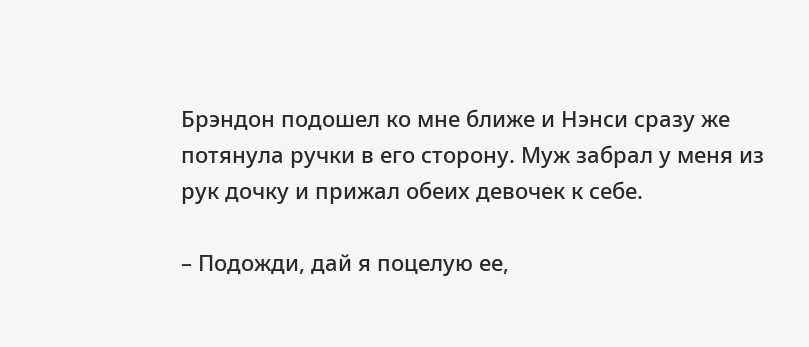Брэндон подошел ко мне ближе и Нэнси сразу же потянула ручки в его сторону. Муж забрал у меня из рук дочку и прижал обеих девочек к себе.

– Подожди, дай я поцелую ее,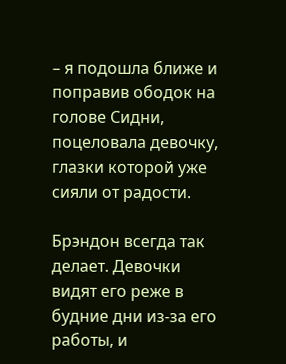– я подошла ближе и поправив ободок на голове Сидни, поцеловала девочку, глазки которой уже сияли от радости.

Брэндон всегда так делает. Девочки видят его реже в будние дни из-за его работы, и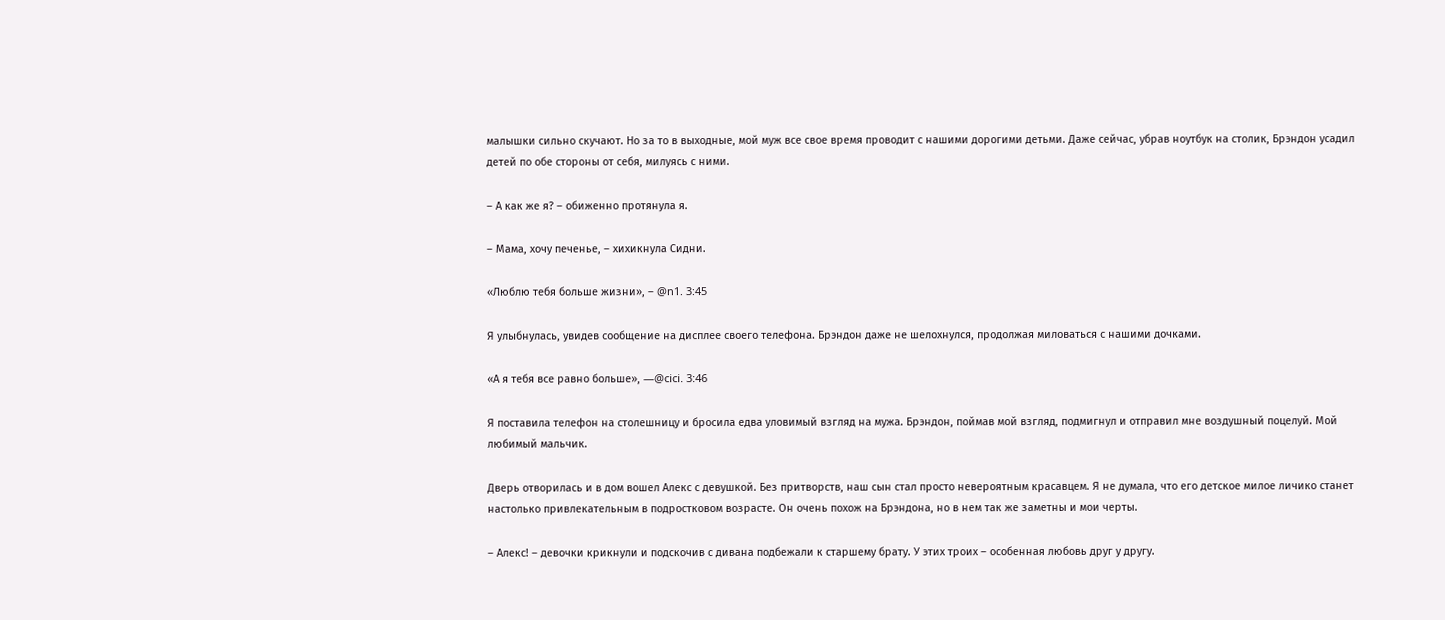малышки сильно скучают. Но за то в выходные, мой муж все свое время проводит с нашими дорогими детьми. Даже сейчас, убрав ноутбук на столик, Брэндон усадил детей по обе стороны от себя, милуясь с ними.

– А как же я? – обиженно протянула я.

– Мама, хочу печенье, – хихикнула Сидни.

«Люблю тебя больше жизни», – @n1. 3:45

Я улыбнулась, увидев сообщение на дисплее своего телефона. Брэндон даже не шелохнулся, продолжая миловаться с нашими дочками.

«А я тебя все равно больше», —@cici. 3:46

Я поставила телефон на столешницу и бросила едва уловимый взгляд на мужа. Брэндон, поймав мой взгляд, подмигнул и отправил мне воздушный поцелуй. Мой любимый мальчик.

Дверь отворилась и в дом вошел Алекс с девушкой. Без притворств, наш сын стал просто невероятным красавцем. Я не думала, что его детское милое личико станет настолько привлекательным в подростковом возрасте. Он очень похож на Брэндона, но в нем так же заметны и мои черты.

– Алекс! – девочки крикнули и подскочив с дивана подбежали к старшему брату. У этих троих – особенная любовь друг у другу.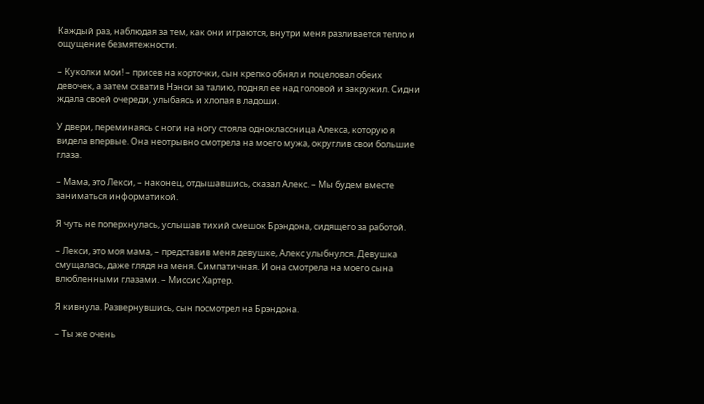Каждый раз, наблюдая за тем, как они играются, внутри меня разливается тепло и ощущение безмятежности.

– Куколки мои! – присев на корточки, сын крепко обнял и поцеловал обеих девочек, а затем схватив Нэнси за талию, поднял ее над головой и закружил. Сидни ждала своей очереди, улыбаясь и хлопая в ладоши.

У двери, переминаясь с ноги на ногу стояла одноклассница Алекса, которую я видела впервые. Она неотрывно смотрела на моего мужа, округлив свои большие глаза.

– Мама, это Лекси, – наконец, отдышавшись, сказал Алекс. – Мы будем вместе заниматься информатикой.

Я чуть не поперхнулась, услышав тихий смешок Брэндона, сидящего за работой.

– Лекси, это моя мама, – представив меня девушке, Алекс улыбнулся. Девушка смущалась, даже глядя на меня. Симпатичная. И она смотрела на моего сына влюбленными глазами. – Миссис Хартер.

Я кивнула. Развернувшись, сын посмотрел на Брэндона.

– Ты же очень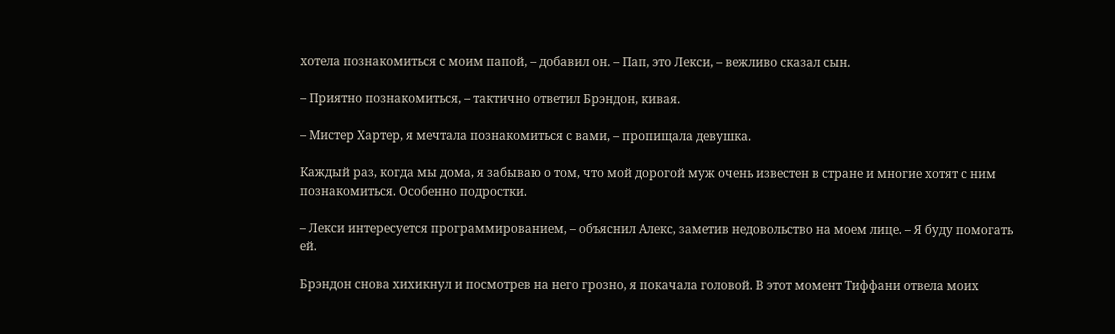хотела познакомиться с моим папой, – добавил он. – Пап, это Лекси, – вежливо сказал сын.

– Приятно познакомиться, – тактично ответил Брэндон, кивая.

– Мистер Хартер, я мечтала познакомиться с вами, – пропищала девушка.

Каждый раз, когда мы дома, я забываю о том, что мой дорогой муж очень известен в стране и многие хотят с ним познакомиться. Особенно подростки.

– Лекси интересуется программированием, – объяснил Алекс, заметив недовольство на моем лице. – Я буду помогать ей.

Брэндон снова хихикнул и посмотрев на него грозно, я покачала головой. В этот момент Тиффани отвела моих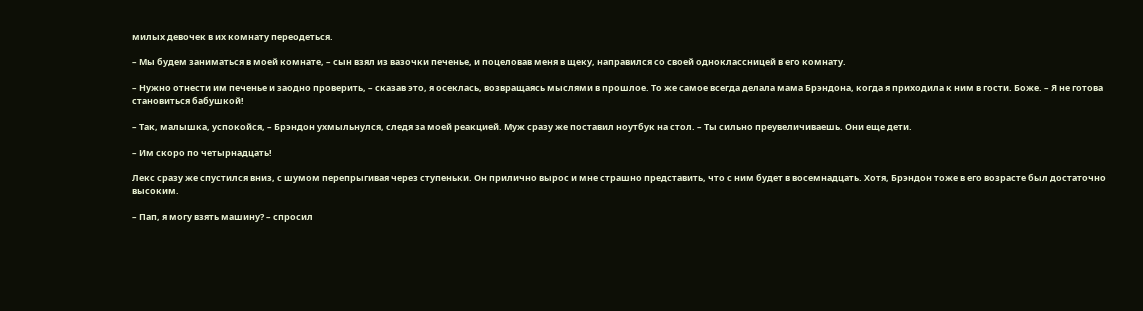милых девочек в их комнату переодеться.

– Мы будем заниматься в моей комнате, – сын взял из вазочки печенье, и поцеловав меня в щеку, направился со своей одноклассницей в его комнату.

– Нужно отнести им печенье и заодно проверить, – сказав это, я осеклась, возвращаясь мыслями в прошлое. То же самое всегда делала мама Брэндона, когда я приходила к ним в гости. Боже. – Я не готова становиться бабушкой!

– Так, малышка, успокойся, – Брэндон ухмыльнулся, следя за моей реакцией. Муж сразу же поставил ноутбук на стол. – Ты сильно преувеличиваешь. Они еще дети.

– Им скоро по четырнадцать!

Лекс сразу же спустился вниз, с шумом перепрыгивая через ступеньки. Он прилично вырос и мне страшно представить, что с ним будет в восемнадцать. Хотя, Брэндон тоже в его возрасте был достаточно высоким.

– Пап, я могу взять машину? – спросил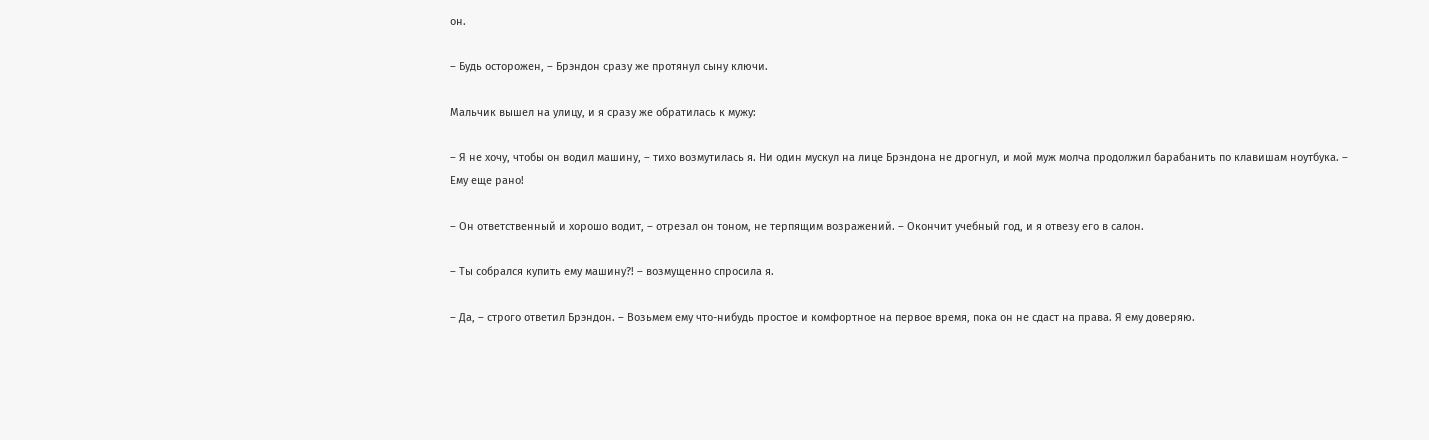он.

– Будь осторожен, – Брэндон сразу же протянул сыну ключи.

Мальчик вышел на улицу, и я сразу же обратилась к мужу:

– Я не хочу, чтобы он водил машину, – тихо возмутилась я. Ни один мускул на лице Брэндона не дрогнул, и мой муж молча продолжил барабанить по клавишам ноутбука. – Ему еще рано!

– Он ответственный и хорошо водит, – отрезал он тоном, не терпящим возражений. – Окончит учебный год, и я отвезу его в салон.

– Ты собрался купить ему машину?! – возмущенно спросила я.

– Да, – строго ответил Брэндон. – Возьмем ему что-нибудь простое и комфортное на первое время, пока он не сдаст на права. Я ему доверяю.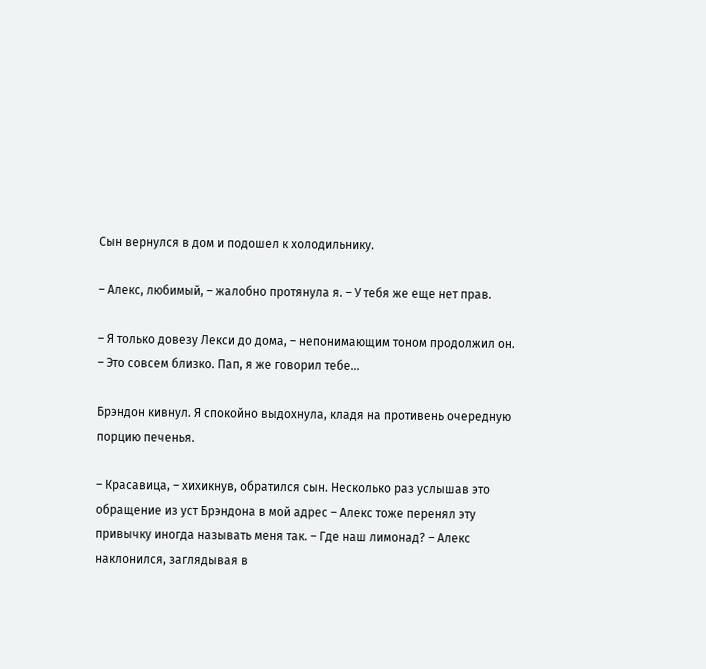Сын вернулся в дом и подошел к холодильнику.

– Алекс, любимый, – жалобно протянула я. – У тебя же еще нет прав.

– Я только довезу Лекси до дома, – непонимающим тоном продолжил он. – Это совсем близко. Пап, я же говорил тебе…

Брэндон кивнул. Я спокойно выдохнула, кладя на противень очередную порцию печенья.

– Красавица, – хихикнув, обратился сын. Несколько раз услышав это обращение из уст Брэндона в мой адрес – Алекс тоже перенял эту привычку иногда называть меня так. – Где наш лимонад? – Алекс наклонился, заглядывая в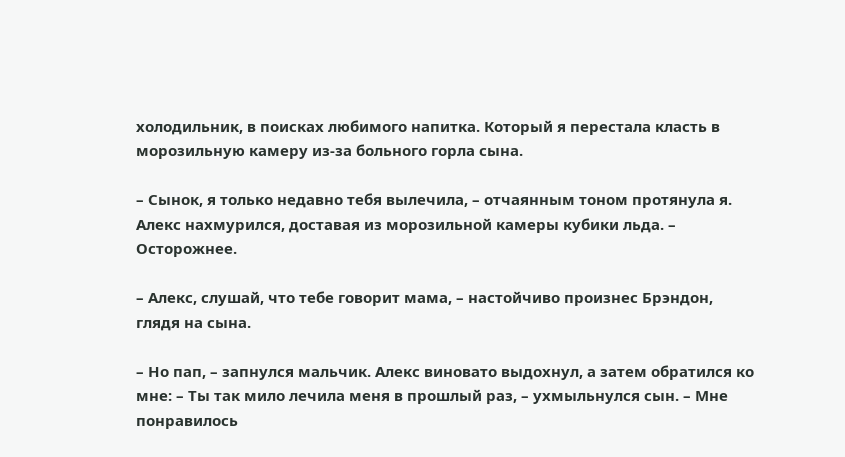холодильник, в поисках любимого напитка. Который я перестала класть в морозильную камеру из-за больного горла сына.

– Сынок, я только недавно тебя вылечила, – отчаянным тоном протянула я. Алекс нахмурился, доставая из морозильной камеры кубики льда. – Осторожнее.

– Алекс, слушай, что тебе говорит мама, – настойчиво произнес Брэндон, глядя на сына.

– Но пап, – запнулся мальчик. Алекс виновато выдохнул, а затем обратился ко мне: – Ты так мило лечила меня в прошлый раз, – ухмыльнулся сын. – Мне понравилось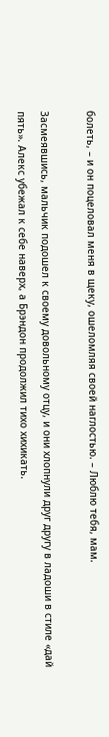болеть, – и он поцеловал меня в щеку, ошеломляя своей наглостью. – Люблю тебя, мам.

Засмеявшись, мальчик подошел к своему довольному отцу, и они хлопнули друг другу в ладоши в стиле «дай пять». Алекс убежал к себе наверх, а Брэндон продолжил тихо хихикать.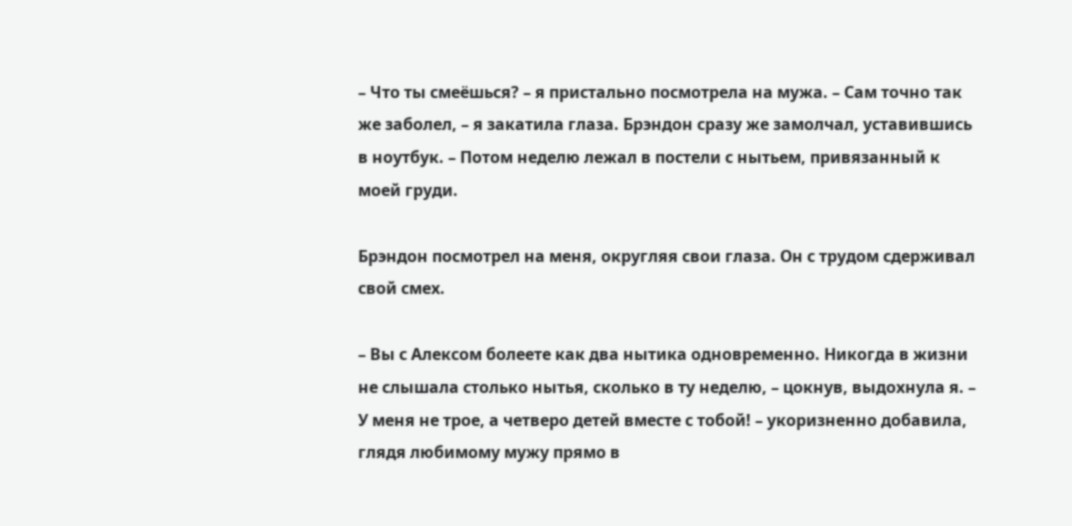– Что ты смеёшься? – я пристально посмотрела на мужа. – Сам точно так же заболел, – я закатила глаза. Брэндон сразу же замолчал, уставившись в ноутбук. – Потом неделю лежал в постели с нытьем, привязанный к моей груди.

Брэндон посмотрел на меня, округляя свои глаза. Он с трудом сдерживал свой смех.

– Вы с Алексом болеете как два нытика одновременно. Никогда в жизни не слышала столько нытья, сколько в ту неделю, – цокнув, выдохнула я. – У меня не трое, а четверо детей вместе с тобой! – укоризненно добавила, глядя любимому мужу прямо в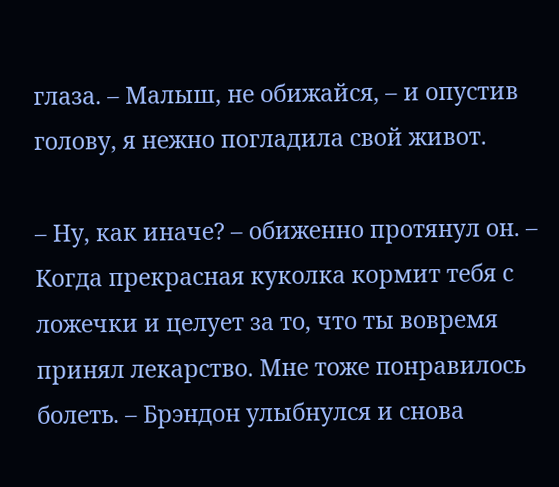глаза. – Малыш, не обижайся, – и опустив голову, я нежно погладила свой живот.

– Ну, как иначе? – обиженно протянул он. – Когда прекрасная куколка кормит тебя с ложечки и целует за то, что ты вовремя принял лекарство. Мне тоже понравилось болеть. – Брэндон улыбнулся и снова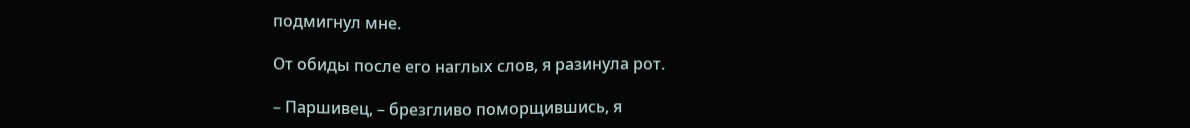подмигнул мне.

От обиды после его наглых слов, я разинула рот.

– Паршивец, – брезгливо поморщившись, я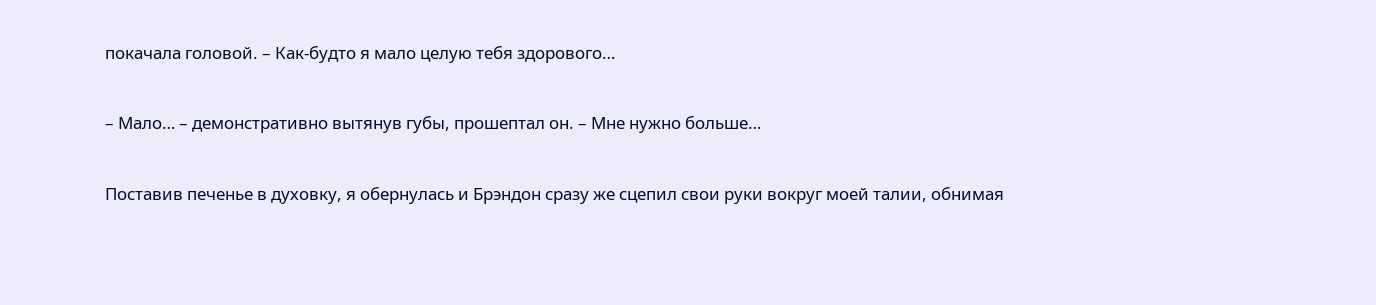покачала головой. – Как-будто я мало целую тебя здорового…

– Мало… – демонстративно вытянув губы, прошептал он. – Мне нужно больше…

Поставив печенье в духовку, я обернулась и Брэндон сразу же сцепил свои руки вокруг моей талии, обнимая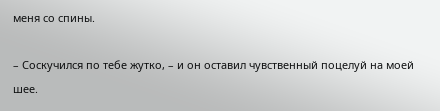меня со спины.

– Соскучился по тебе жутко, – и он оставил чувственный поцелуй на моей шее.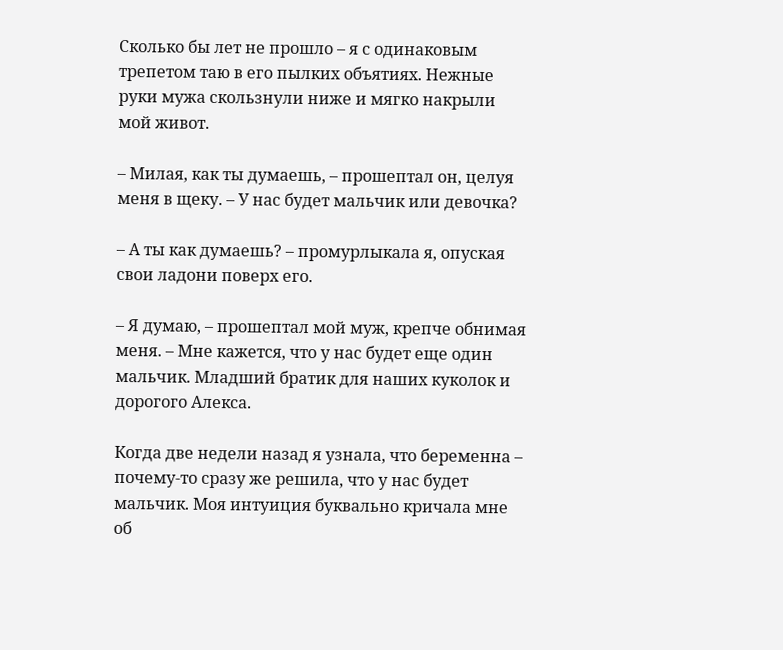Сколько бы лет не прошло – я с одинаковым трепетом таю в его пылких объятиях. Нежные руки мужа скользнули ниже и мягко накрыли мой живот.

– Милая, как ты думаешь, – прошептал он, целуя меня в щеку. – У нас будет мальчик или девочка?

– А ты как думаешь? – промурлыкала я, опуская свои ладони поверх его.

– Я думаю, – прошептал мой муж, крепче обнимая меня. – Мне кажется, что у нас будет еще один мальчик. Младший братик для наших куколок и дорогого Алекса.

Когда две недели назад я узнала, что беременна – почему-то сразу же решила, что у нас будет мальчик. Моя интуиция буквально кричала мне об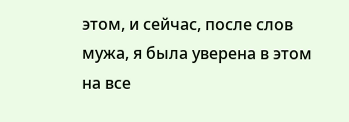этом, и сейчас, после слов мужа, я была уверена в этом на все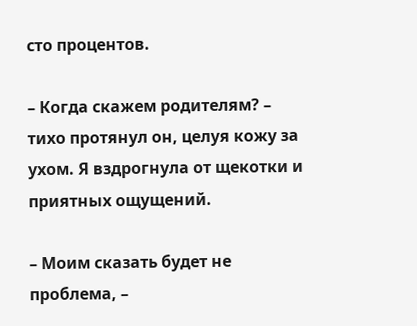сто процентов.

– Когда скажем родителям? – тихо протянул он, целуя кожу за ухом. Я вздрогнула от щекотки и приятных ощущений.

– Моим сказать будет не проблема, –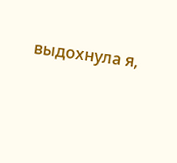выдохнула я,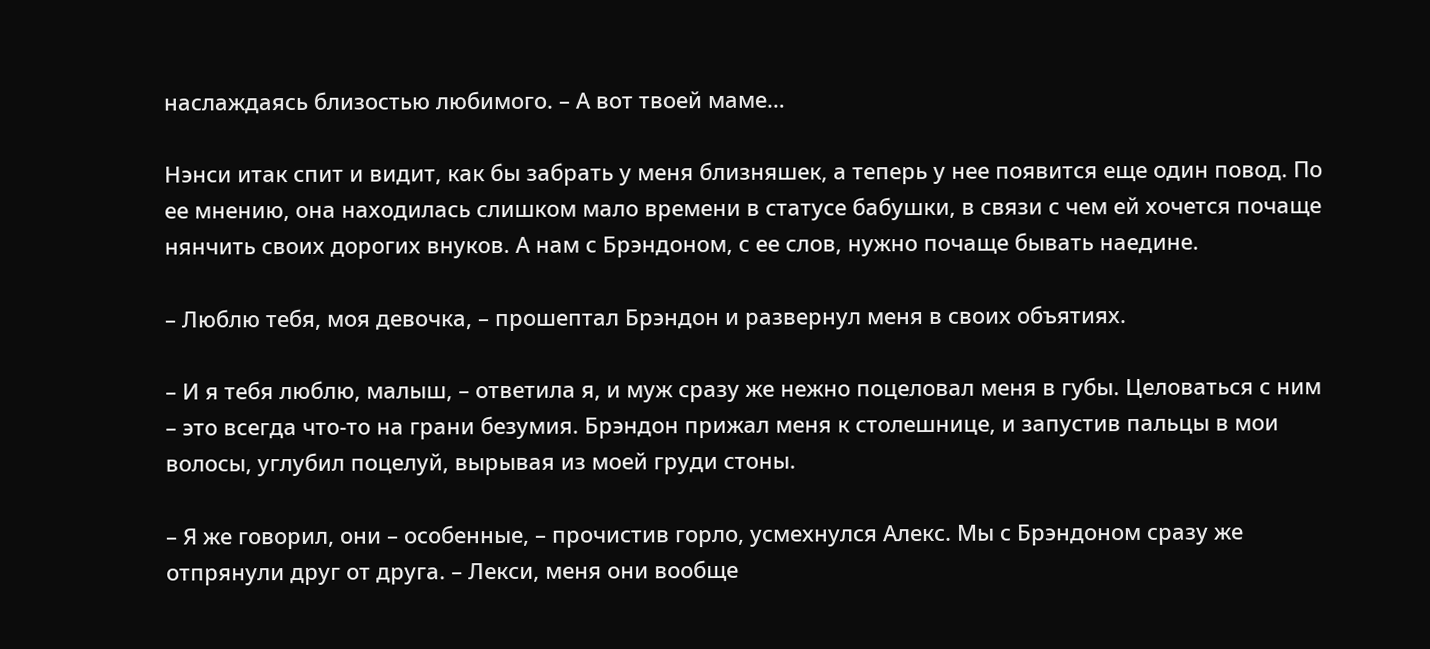наслаждаясь близостью любимого. – А вот твоей маме…

Нэнси итак спит и видит, как бы забрать у меня близняшек, а теперь у нее появится еще один повод. По ее мнению, она находилась слишком мало времени в статусе бабушки, в связи с чем ей хочется почаще нянчить своих дорогих внуков. А нам с Брэндоном, с ее слов, нужно почаще бывать наедине.

– Люблю тебя, моя девочка, – прошептал Брэндон и развернул меня в своих объятиях.

– И я тебя люблю, малыш, – ответила я, и муж сразу же нежно поцеловал меня в губы. Целоваться с ним – это всегда что-то на грани безумия. Брэндон прижал меня к столешнице, и запустив пальцы в мои волосы, углубил поцелуй, вырывая из моей груди стоны.

– Я же говорил, они – особенные, – прочистив горло, усмехнулся Алекс. Мы с Брэндоном сразу же отпрянули друг от друга. – Лекси, меня они вообще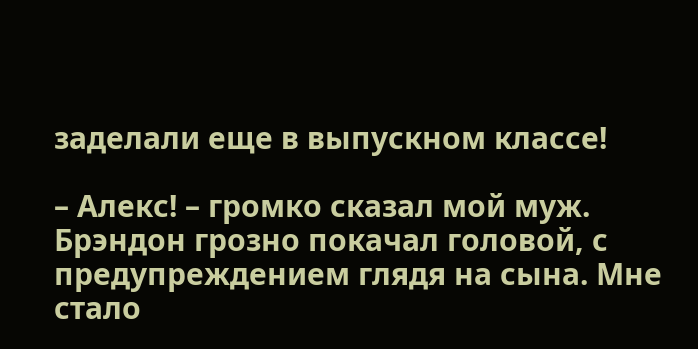заделали еще в выпускном классе!

– Алекс! – громко сказал мой муж. Брэндон грозно покачал головой, с предупреждением глядя на сына. Мне стало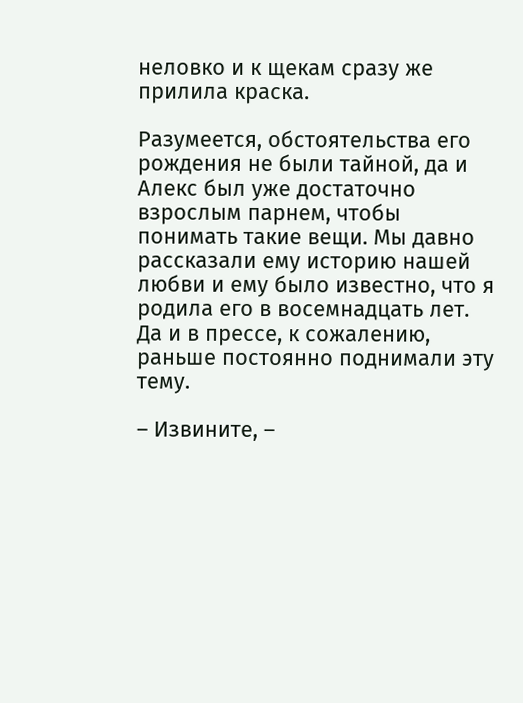неловко и к щекам сразу же прилила краска.

Разумеется, обстоятельства его рождения не были тайной, да и Алекс был уже достаточно взрослым парнем, чтобы понимать такие вещи. Мы давно рассказали ему историю нашей любви и ему было известно, что я родила его в восемнадцать лет. Да и в прессе, к сожалению, раньше постоянно поднимали эту тему.

– Извините, –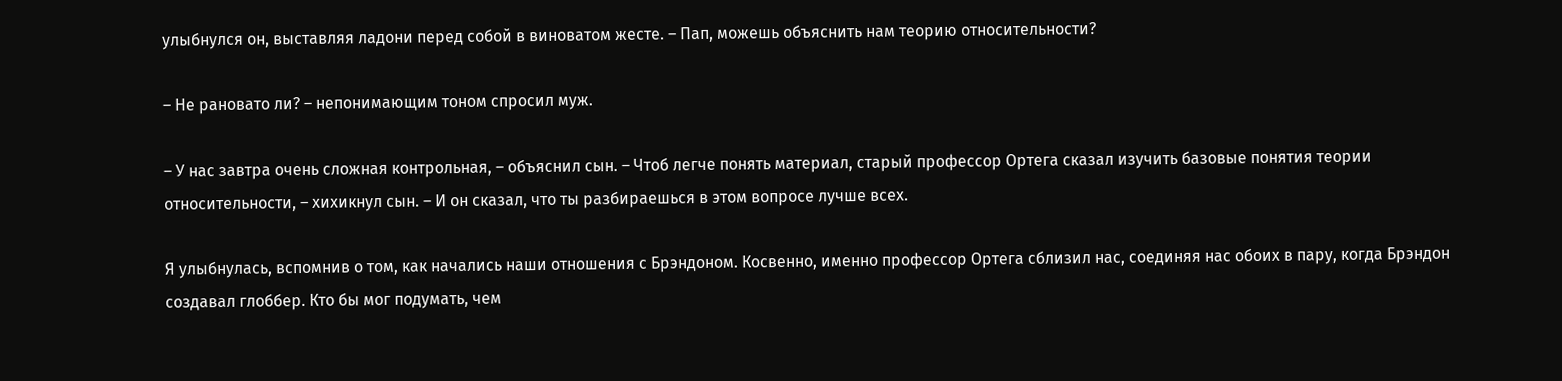улыбнулся он, выставляя ладони перед собой в виноватом жесте. – Пап, можешь объяснить нам теорию относительности?

– Не рановато ли? – непонимающим тоном спросил муж.

– У нас завтра очень сложная контрольная, – объяснил сын. – Чтоб легче понять материал, старый профессор Ортега сказал изучить базовые понятия теории относительности, – хихикнул сын. – И он сказал, что ты разбираешься в этом вопросе лучше всех.

Я улыбнулась, вспомнив о том, как начались наши отношения с Брэндоном. Косвенно, именно профессор Ортега сблизил нас, соединяя нас обоих в пару, когда Брэндон создавал глоббер. Кто бы мог подумать, чем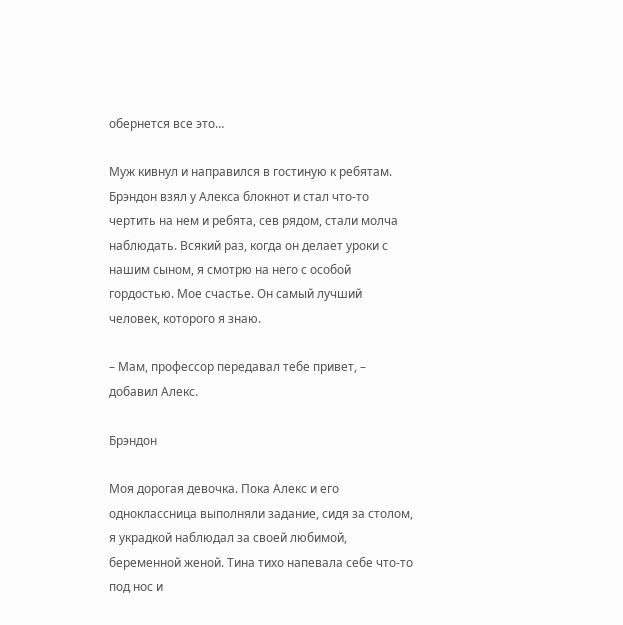обернется все это…

Муж кивнул и направился в гостиную к ребятам. Брэндон взял у Алекса блокнот и стал что-то чертить на нем и ребята, сев рядом, стали молча наблюдать. Всякий раз, когда он делает уроки с нашим сыном, я смотрю на него с особой гордостью. Мое счастье. Он самый лучший человек, которого я знаю.

– Мам, профессор передавал тебе привет, – добавил Алекс.

Брэндон

Моя дорогая девочка. Пока Алекс и его одноклассница выполняли задание, сидя за столом, я украдкой наблюдал за своей любимой, беременной женой. Тина тихо напевала себе что-то под нос и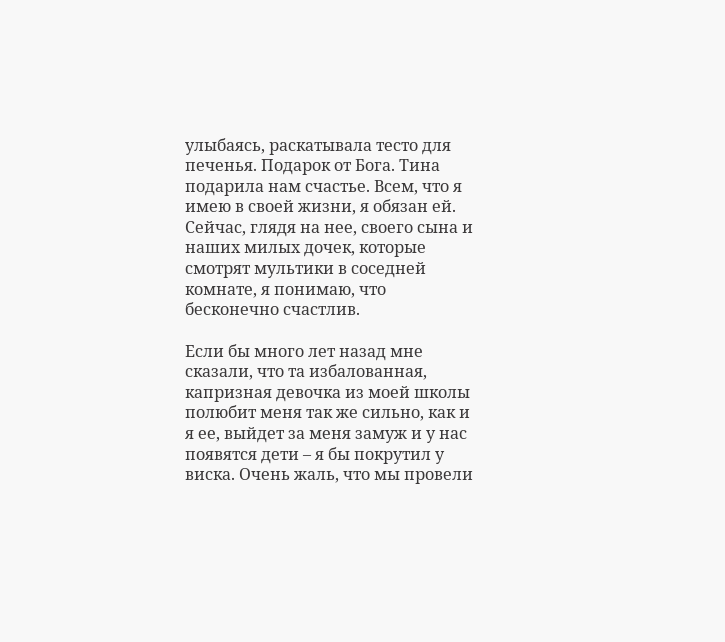улыбаясь, раскатывала тесто для печенья. Подарок от Бога. Тина подарила нам счастье. Всем, что я имею в своей жизни, я обязан ей. Сейчас, глядя на нее, своего сына и наших милых дочек, которые смотрят мультики в соседней комнате, я понимаю, что бесконечно счастлив.

Если бы много лет назад мне сказали, что та избалованная, капризная девочка из моей школы полюбит меня так же сильно, как и я ее, выйдет за меня замуж и у нас появятся дети – я бы покрутил у виска. Очень жаль, что мы провели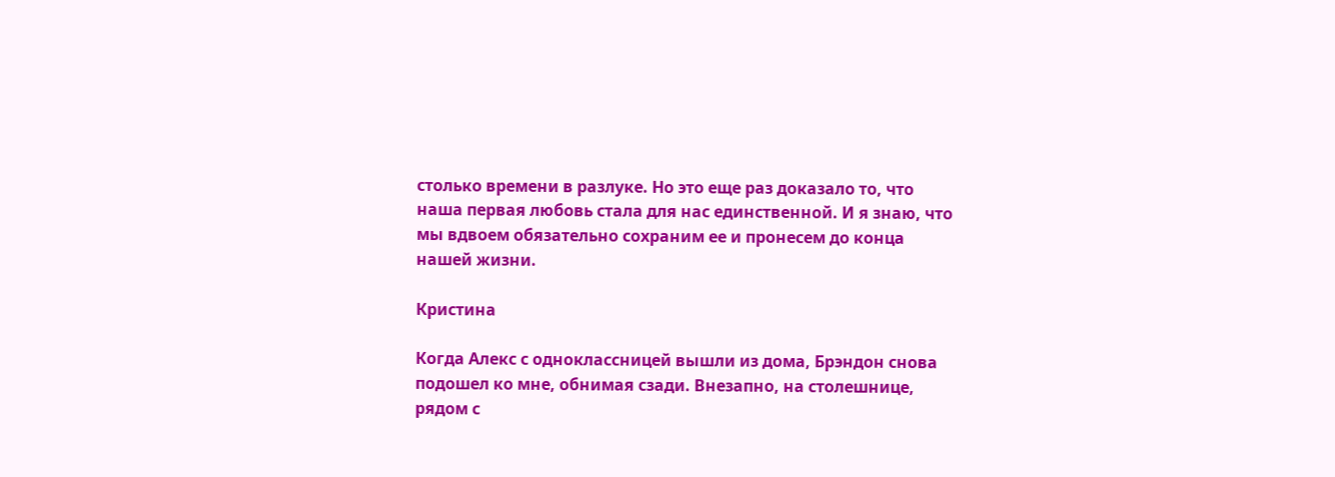столько времени в разлуке. Но это еще раз доказало то, что наша первая любовь стала для нас единственной. И я знаю, что мы вдвоем обязательно сохраним ее и пронесем до конца нашей жизни.

Кристина

Когда Алекс с одноклассницей вышли из дома, Брэндон снова подошел ко мне, обнимая сзади. Внезапно, на столешнице, рядом с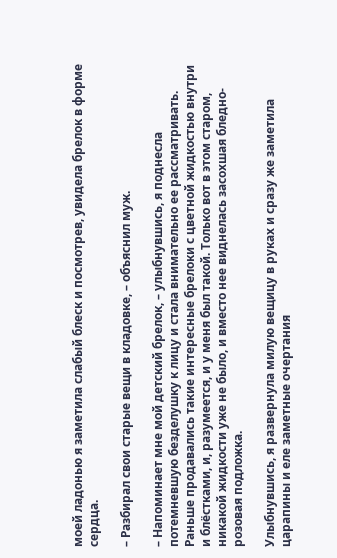моей ладонью я заметила слабый блеск и посмотрев, увидела брелок в форме сердца.

– Разбирал свои старые вещи в кладовке, – объяснил муж.

– Напоминает мне мой детский брелок, – улыбнувшись, я поднесла потемневшую безделушку к лицу и стала внимательно ее рассматривать. Раньше продавались такие интересные брелоки с цветной жидкостью внутри и блёстками, и, разумеется, и у меня был такой. Только вот в этом старом, никакой жидкости уже не было, и вместо нее виднелась засохшая бледно-розовая подложка.

Улыбнувшись, я развернула милую вещицу в руках и сразу же заметила царапины и еле заметные очертания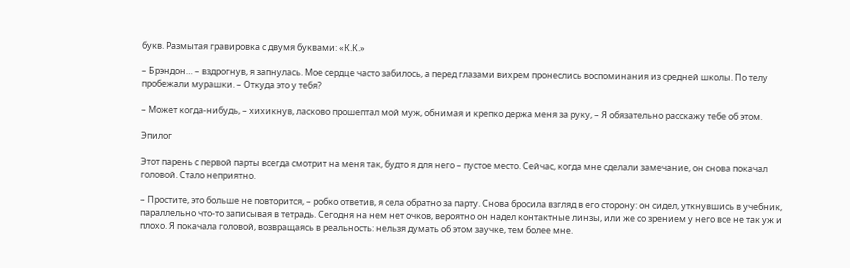букв. Размытая гравировка с двумя буквами: «К.К.»

– Брэндон… – вздрогнув, я запнулась. Мое сердце часто забилось, а перед глазами вихрем пронеслись воспоминания из средней школы. По телу пробежали мурашки. – Откуда это у тебя?

– Может когда-нибудь, – хихикнув, ласково прошептал мой муж, обнимая и крепко держа меня за руку, – Я обязательно расскажу тебе об этом.

Эпилог

Этот парень с первой парты всегда смотрит на меня так, будто я для него – пустое место. Сейчас, когда мне сделали замечание, он снова покачал головой. Стало неприятно.

– Простите, это больше не повторится, – робко ответив, я села обратно за парту. Снова бросила взгляд в его сторону: он сидел, уткнувшись в учебник, параллельно что-то записывая в тетрадь. Сегодня на нем нет очков, вероятно он надел контактные линзы, или же со зрением у него все не так уж и плохо. Я покачала головой, возвращаясь в реальность: нельзя думать об этом заучке, тем более мне.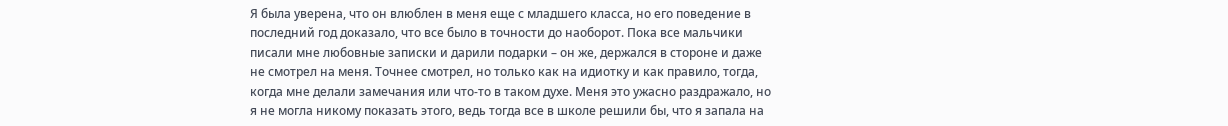Я была уверена, что он влюблен в меня еще с младшего класса, но его поведение в последний год доказало, что все было в точности до наоборот. Пока все мальчики писали мне любовные записки и дарили подарки – он же, держался в стороне и даже не смотрел на меня. Точнее смотрел, но только как на идиотку и как правило, тогда, когда мне делали замечания или что-то в таком духе. Меня это ужасно раздражало, но я не могла никому показать этого, ведь тогда все в школе решили бы, что я запала на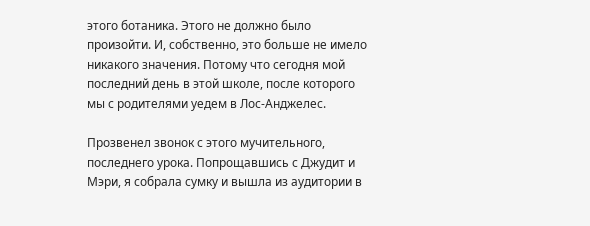этого ботаника. Этого не должно было произойти. И, собственно, это больше не имело никакого значения. Потому что сегодня мой последний день в этой школе, после которого мы с родителями уедем в Лос-Анджелес.

Прозвенел звонок с этого мучительного, последнего урока. Попрощавшись с Джудит и Мэри, я собрала сумку и вышла из аудитории в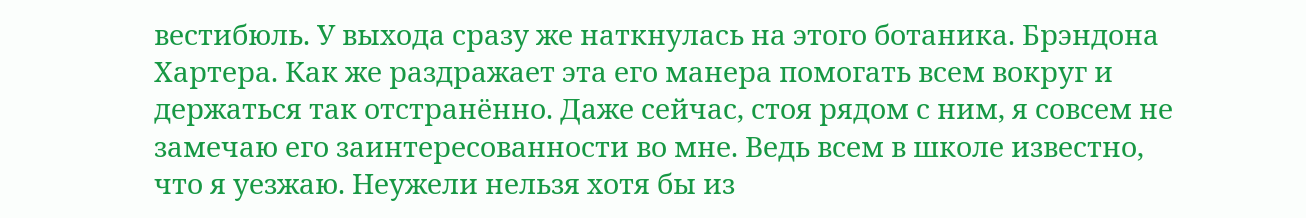вестибюль. У выхода сразу же наткнулась на этого ботаника. Брэндона Хартера. Как же раздражает эта его манера помогать всем вокруг и держаться так отстранённо. Даже сейчас, стоя рядом с ним, я совсем не замечаю его заинтересованности во мне. Ведь всем в школе известно, что я уезжаю. Неужели нельзя хотя бы из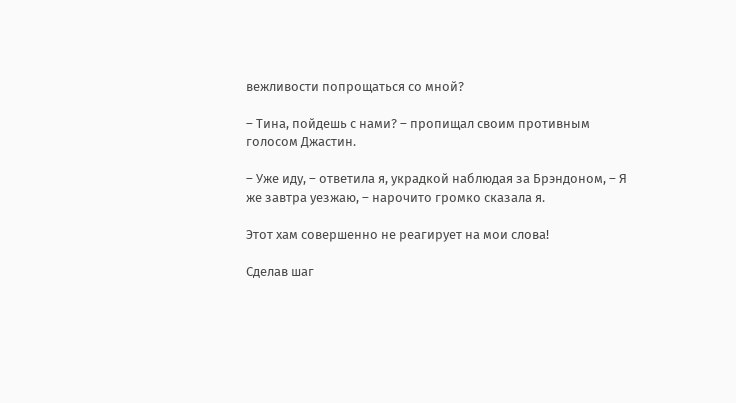вежливости попрощаться со мной?

– Тина, пойдешь с нами? – пропищал своим противным голосом Джастин.

– Уже иду, – ответила я, украдкой наблюдая за Брэндоном, – Я же завтра уезжаю, – нарочито громко сказала я.

Этот хам совершенно не реагирует на мои слова!

Сделав шаг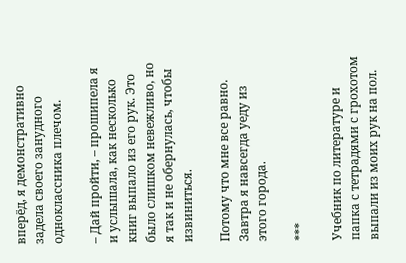вперёд, я демонстративно задела своего занудного одноклассника плечом.

– Дай пройти, – прошипела я и услышала, как несколько книг выпало из его рук. Это было слишком невежливо, но я так и не обернулась, чтобы извиниться.

Потому что мне все равно. Завтра я навсегда уеду из этого города.

***

Учебник по литературе и папка с тетрадями с грохотом выпали из моих рук на пол.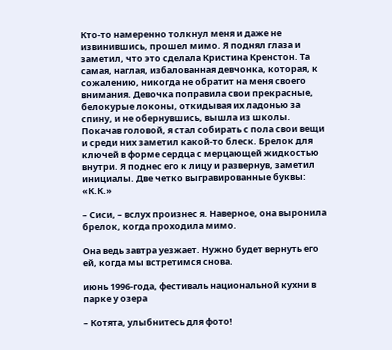Кто-то намеренно толкнул меня и даже не извинившись, прошел мимо. Я поднял глаза и заметил, что это сделала Кристина Кренстон. Та самая, наглая, избалованная девчонка, которая, к сожалению, никогда не обратит на меня своего внимания. Девочка поправила свои прекрасные, белокурые локоны, откидывая их ладонью за спину, и не обернувшись, вышла из школы. Покачав головой, я стал собирать с пола свои вещи и среди них заметил какой-то блеск. Брелок для ключей в форме сердца с мерцающей жидкостью внутри. Я поднес его к лицу и развернув, заметил инициалы. Две четко выгравированные буквы: «К.К.»

– Сиси, – вслух произнес я. Наверное, она выронила брелок, когда проходила мимо.

Она ведь завтра уезжает. Нужно будет вернуть его ей, когда мы встретимся снова.

июнь 1996-года, фестиваль национальной кухни в парке у озера

– Котята, улыбнитесь для фото!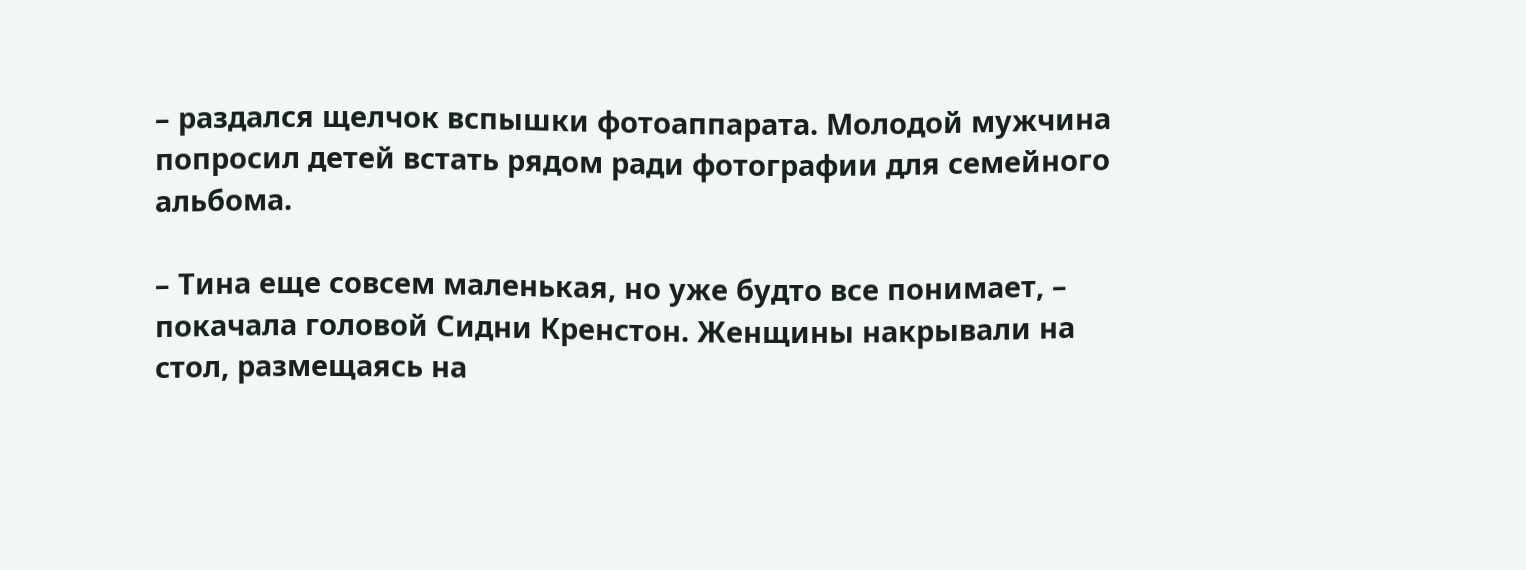– раздался щелчок вспышки фотоаппарата. Молодой мужчина попросил детей встать рядом ради фотографии для семейного альбома.

– Тина еще совсем маленькая, но уже будто все понимает, – покачала головой Сидни Кренстон. Женщины накрывали на стол, размещаясь на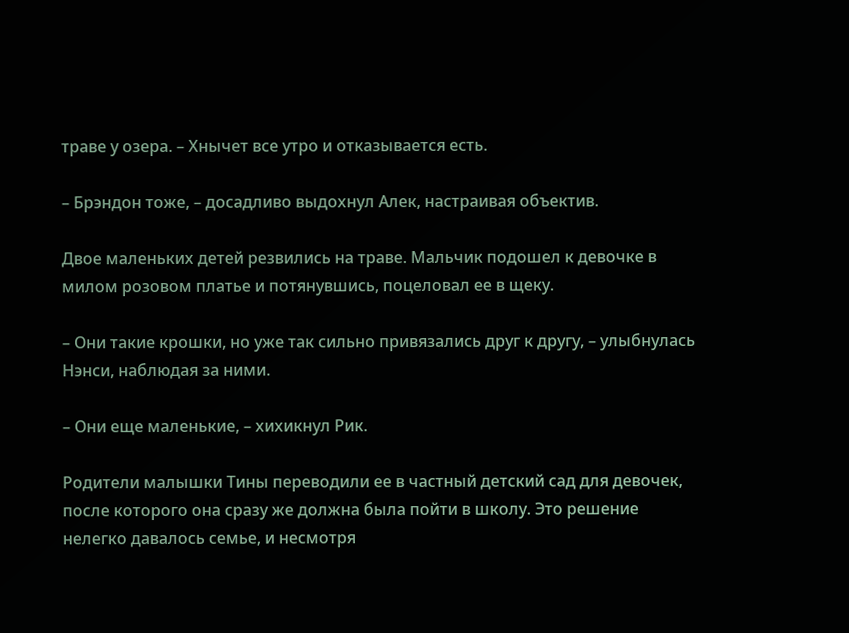траве у озера. – Хнычет все утро и отказывается есть.

– Брэндон тоже, – досадливо выдохнул Алек, настраивая объектив.

Двое маленьких детей резвились на траве. Мальчик подошел к девочке в милом розовом платье и потянувшись, поцеловал ее в щеку.

– Они такие крошки, но уже так сильно привязались друг к другу, – улыбнулась Нэнси, наблюдая за ними.

– Они еще маленькие, – хихикнул Рик.

Родители малышки Тины переводили ее в частный детский сад для девочек, после которого она сразу же должна была пойти в школу. Это решение нелегко давалось семье, и несмотря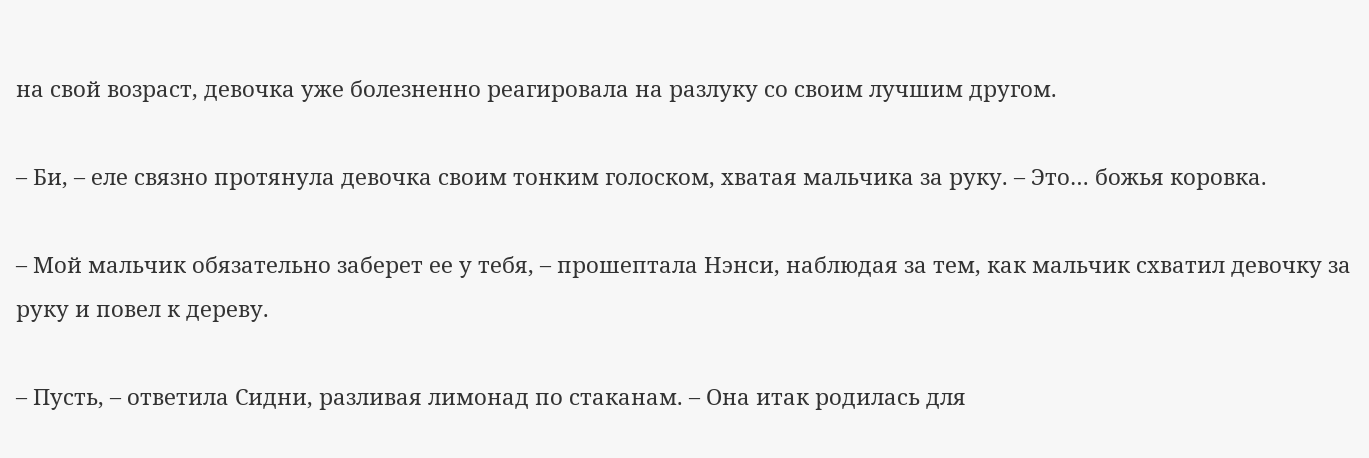на свой возраст, девочка уже болезненно реагировала на разлуку со своим лучшим другом.

– Би, – еле связно протянула девочка своим тонким голоском, хватая мальчика за руку. – Это… божья коровка.

– Мой мальчик обязательно заберет ее у тебя, – прошептала Нэнси, наблюдая за тем, как мальчик схватил девочку за руку и повел к дереву.

– Пусть, – ответила Сидни, разливая лимонад по стаканам. – Она итак родилась для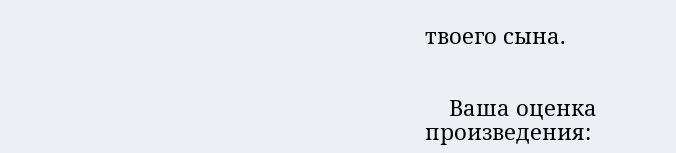твоего сына.


    Ваша оценка произведения: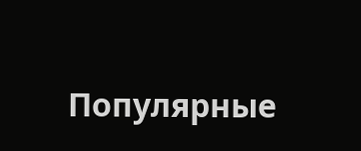Популярные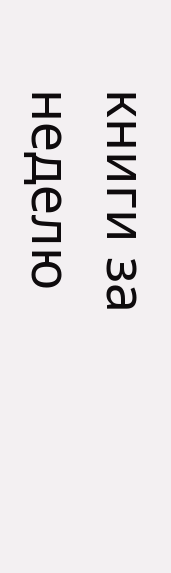книги за неделю